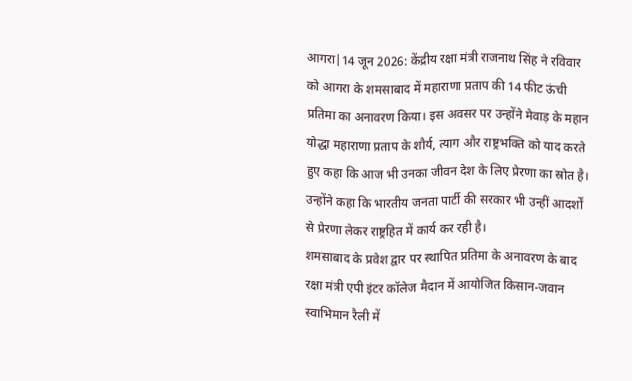आगरा|14 जून 2026: केंद्रीय रक्षा मंत्री राजनाथ सिंह ने रविवार को आगरा के शमसाबाद में महाराणा प्रताप की 14 फीट ऊंची प्रतिमा का अनावरण किया। इस अवसर पर उन्होंने मेवाड़ के महान योद्धा महाराणा प्रताप के शौर्य, त्याग और राष्ट्रभक्ति को याद करते हुए कहा कि आज भी उनका जीवन देश के लिए प्रेरणा का स्रोत है। उन्होंने कहा कि भारतीय जनता पार्टी की सरकार भी उन्हीं आदर्शों से प्रेरणा लेकर राष्ट्रहित में कार्य कर रही है।
शमसाबाद के प्रवेश द्वार पर स्थापित प्रतिमा के अनावरण के बाद रक्षा मंत्री एपी इंटर कॉलेज मैदान में आयोजित किसान-जवान स्वाभिमान रैली में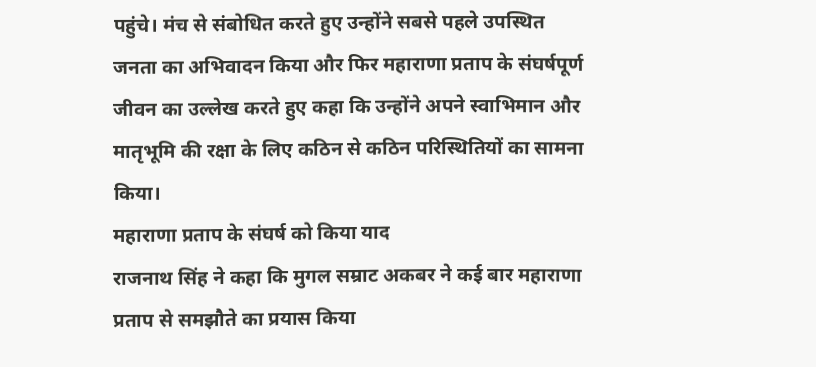पहुंचे। मंच से संबोधित करते हुए उन्होंने सबसे पहले उपस्थित जनता का अभिवादन किया और फिर महाराणा प्रताप के संघर्षपूर्ण जीवन का उल्लेख करते हुए कहा कि उन्होंने अपने स्वाभिमान और मातृभूमि की रक्षा के लिए कठिन से कठिन परिस्थितियों का सामना किया।
महाराणा प्रताप के संघर्ष को किया याद
राजनाथ सिंह ने कहा कि मुगल सम्राट अकबर ने कई बार महाराणा प्रताप से समझौते का प्रयास किया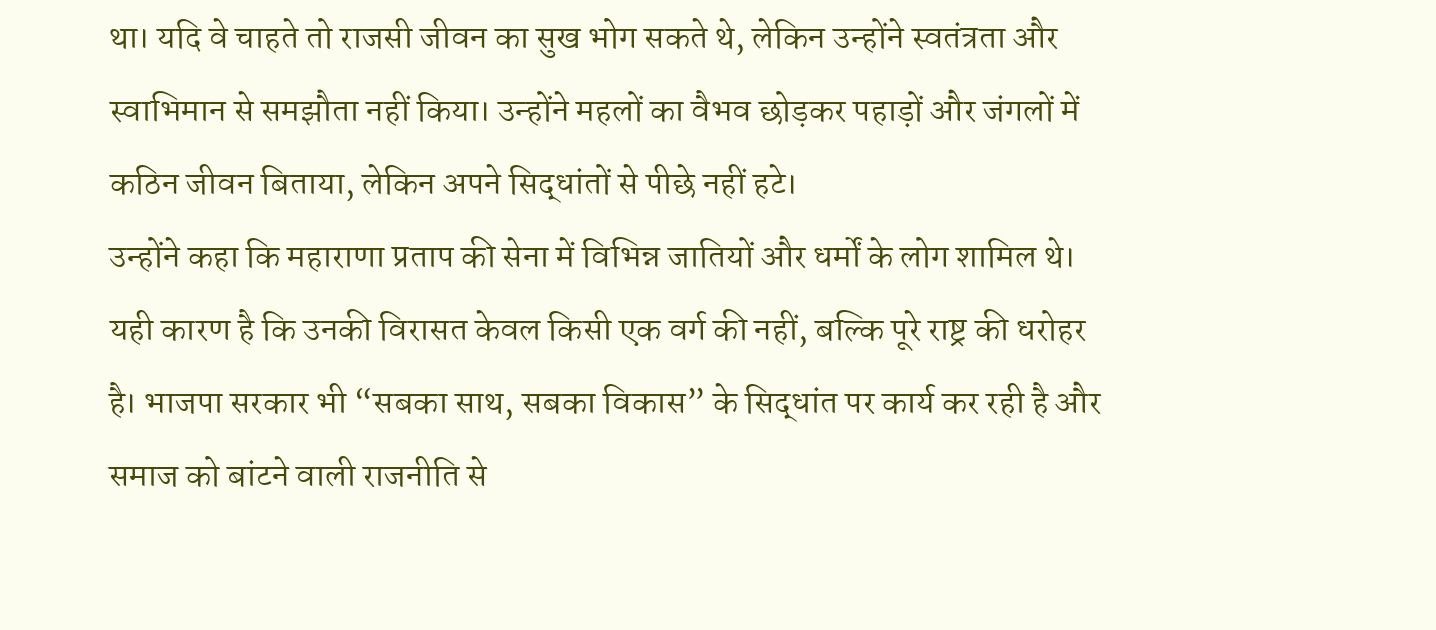था। यदि वे चाहते तो राजसी जीवन का सुख भोग सकते थे, लेकिन उन्होंने स्वतंत्रता और स्वाभिमान से समझौता नहीं किया। उन्होंने महलों का वैभव छोड़कर पहाड़ों और जंगलों में कठिन जीवन बिताया, लेकिन अपने सिद्धांतों से पीछे नहीं हटे।
उन्होंने कहा कि महाराणा प्रताप की सेना में विभिन्न जातियों और धर्मों के लोग शामिल थे। यही कारण है कि उनकी विरासत केवल किसी एक वर्ग की नहीं, बल्कि पूरे राष्ट्र की धरोहर है। भाजपा सरकार भी “सबका साथ, सबका विकास” के सिद्धांत पर कार्य कर रही है और समाज को बांटने वाली राजनीति से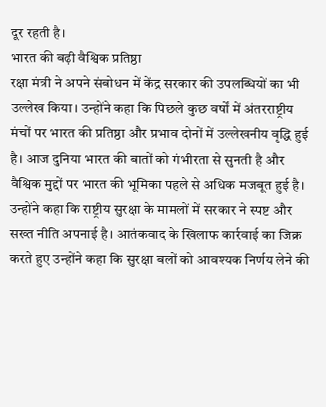दूर रहती है।
भारत की बढ़ी वैश्विक प्रतिष्ठा
रक्षा मंत्री ने अपने संबोधन में केंद्र सरकार की उपलब्धियों का भी उल्लेख किया। उन्होंने कहा कि पिछले कुछ वर्षों में अंतरराष्ट्रीय मंचों पर भारत की प्रतिष्ठा और प्रभाव दोनों में उल्लेखनीय वृद्धि हुई है। आज दुनिया भारत की बातों को गंभीरता से सुनती है और वैश्विक मुद्दों पर भारत की भूमिका पहले से अधिक मजबूत हुई है।
उन्होंने कहा कि राष्ट्रीय सुरक्षा के मामलों में सरकार ने स्पष्ट और सख्त नीति अपनाई है। आतंकवाद के खिलाफ कार्रवाई का जिक्र करते हुए उन्होंने कहा कि सुरक्षा बलों को आवश्यक निर्णय लेने की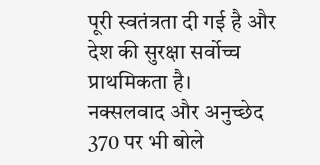पूरी स्वतंत्रता दी गई है और देश की सुरक्षा सर्वोच्च प्राथमिकता है।
नक्सलवाद और अनुच्छेद 370 पर भी बोले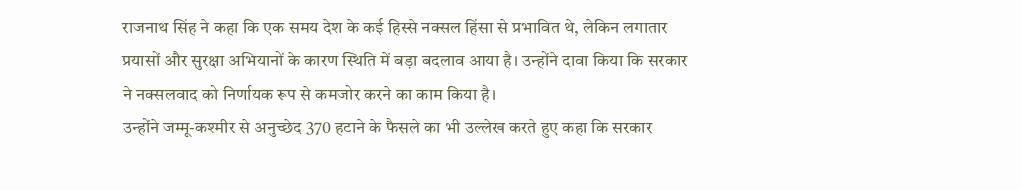राजनाथ सिंह ने कहा कि एक समय देश के कई हिस्से नक्सल हिंसा से प्रभावित थे, लेकिन लगातार प्रयासों और सुरक्षा अभियानों के कारण स्थिति में बड़ा बदलाव आया है। उन्होंने दावा किया कि सरकार ने नक्सलवाद को निर्णायक रूप से कमजोर करने का काम किया है।
उन्होंने जम्मू-कश्मीर से अनुच्छेद 370 हटाने के फैसले का भी उल्लेख करते हुए कहा कि सरकार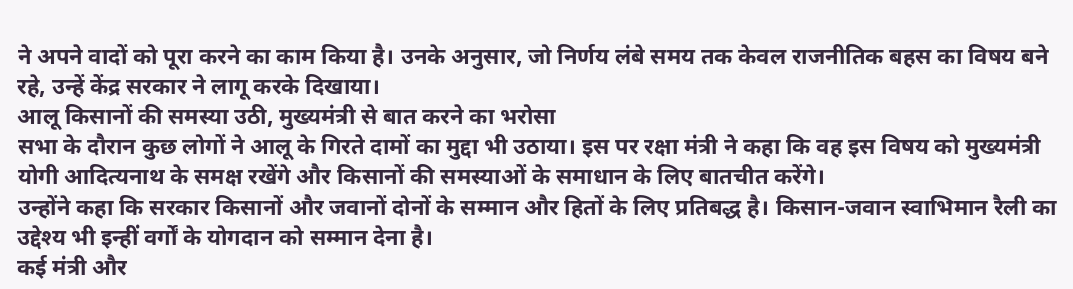ने अपने वादों को पूरा करने का काम किया है। उनके अनुसार, जो निर्णय लंबे समय तक केवल राजनीतिक बहस का विषय बने रहे, उन्हें केंद्र सरकार ने लागू करके दिखाया।
आलू किसानों की समस्या उठी, मुख्यमंत्री से बात करने का भरोसा
सभा के दौरान कुछ लोगों ने आलू के गिरते दामों का मुद्दा भी उठाया। इस पर रक्षा मंत्री ने कहा कि वह इस विषय को मुख्यमंत्री योगी आदित्यनाथ के समक्ष रखेंगे और किसानों की समस्याओं के समाधान के लिए बातचीत करेंगे।
उन्होंने कहा कि सरकार किसानों और जवानों दोनों के सम्मान और हितों के लिए प्रतिबद्ध है। किसान-जवान स्वाभिमान रैली का उद्देश्य भी इन्हीं वर्गों के योगदान को सम्मान देना है।
कई मंत्री और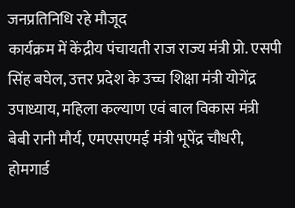जनप्रतिनिधि रहे मौजूद
कार्यक्रम में केंद्रीय पंचायती राज राज्य मंत्री प्रो. एसपी सिंह बघेल, उत्तर प्रदेश के उच्च शिक्षा मंत्री योगेंद्र उपाध्याय, महिला कल्याण एवं बाल विकास मंत्री बेबी रानी मौर्य, एमएसएमई मंत्री भूपेंद्र चौधरी, होमगार्ड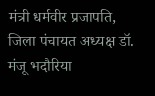मंत्री धर्मवीर प्रजापति, जिला पंचायत अध्यक्ष डॉ. मंजू भदौरिया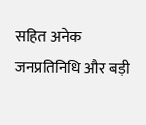सहित अनेक जनप्रतिनिधि और बड़ी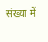संख्या में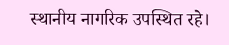स्थानीय नागरिक उपस्थित रहे।